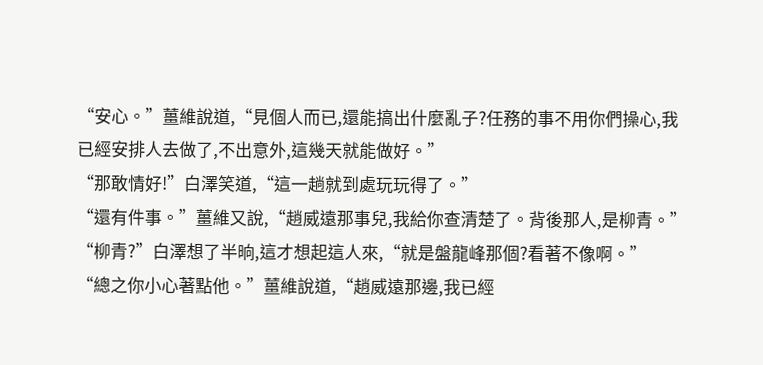“安心。”薑維說道,“見個人而已,還能搞出什麼亂子?任務的事不用你們操心,我已經安排人去做了,不出意外,這幾天就能做好。”
“那敢情好!”白澤笑道,“這一趟就到處玩玩得了。”
“還有件事。”薑維又說,“趙威遠那事兒,我給你查清楚了。背後那人,是柳青。”
“柳青?”白澤想了半晌,這才想起這人來,“就是盤龍峰那個?看著不像啊。”
“總之你小心著點他。”薑維說道,“趙威遠那邊,我已經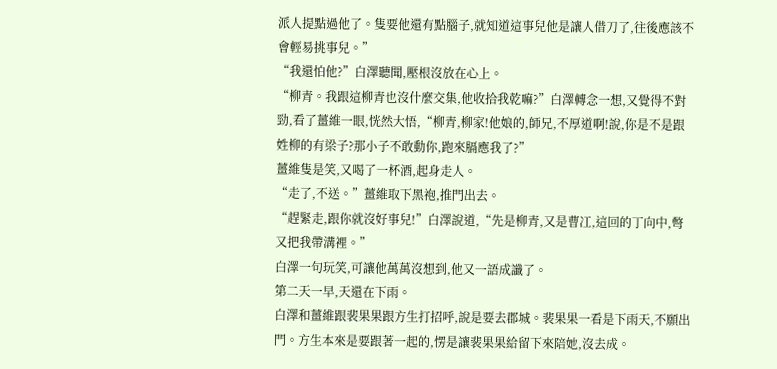派人提點過他了。隻要他還有點腦子,就知道這事兒他是讓人借刀了,往後應該不會輕易挑事兒。”
“我還怕他?”白澤聽聞,壓根沒放在心上。
“柳青。我跟這柳青也沒什麼交集,他收拾我乾嘛?”白澤轉念一想,又覺得不對勁,看了薑維一眼,恍然大悟,“柳青,柳家!他娘的,師兄,不厚道啊!說,你是不是跟姓柳的有梁子?那小子不敢動你,跑來膈應我了?”
薑維隻是笑,又喝了一杯酒,起身走人。
“走了,不送。”薑維取下黑袍,推門出去。
“趕緊走,跟你就沒好事兒!”白澤說道,“先是柳青,又是曹冮,這回的丁向中,彆又把我帶溝裡。”
白澤一句玩笑,可讓他萬萬沒想到,他又一語成讖了。
第二天一早,天還在下雨。
白澤和薑維跟裴果果跟方生打招呼,說是要去郡城。裴果果一看是下雨天,不願出門。方生本來是要跟著一起的,愣是讓裴果果給留下來陪她,沒去成。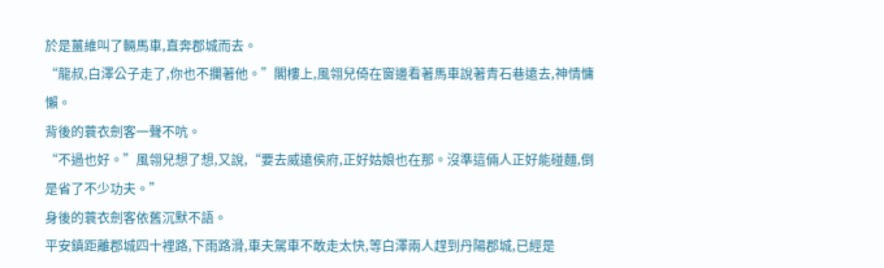於是薑維叫了輛馬車,直奔郡城而去。
“龍叔,白澤公子走了,你也不攔著他。”閣樓上,風翎兒倚在窗邊看著馬車說著青石巷遠去,神情慵懶。
背後的蓑衣劍客一聲不吭。
“不過也好。”風翎兒想了想,又說,“要去威遠侯府,正好姑娘也在那。沒準這倆人正好能碰麵,倒是省了不少功夫。”
身後的蓑衣劍客依舊沉默不語。
平安鎮距離郡城四十裡路,下雨路滑,車夫駕車不敢走太快,等白澤兩人趕到丹陽郡城,已經是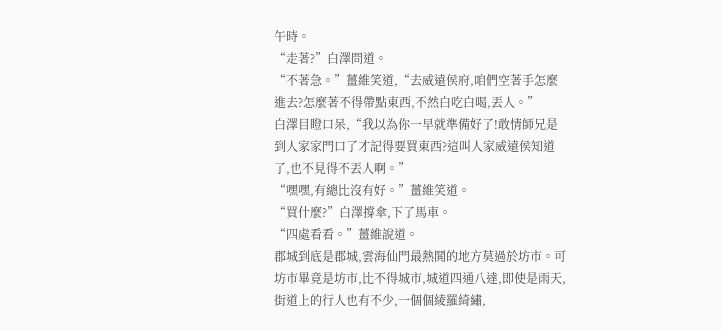午時。
“走著?”白澤問道。
“不著急。”薑維笑道,“去威遠侯府,咱們空著手怎麼進去?怎麼著不得帶點東西,不然白吃白喝,丟人。”
白澤目瞪口呆,“我以為你一早就準備好了!敢情師兄是到人家家門口了才記得要買東西?這叫人家威遠侯知道了,也不見得不丟人啊。”
“嘿嘿,有總比沒有好。”薑維笑道。
“買什麼?”白澤撐傘,下了馬車。
“四處看看。”薑維說道。
郡城到底是郡城,雲海仙門最熱鬨的地方莫過於坊市。可坊市畢竟是坊市,比不得城市,城道四通八達,即使是雨天,街道上的行人也有不少,一個個綾羅綺繡,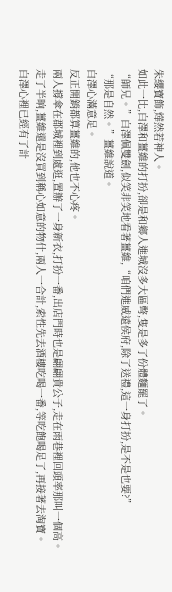朱纓寶飾,燁然若神人。
如此一比,白澤和薑維的打扮,卻是和鄉人進城沒多大區彆,隻是多了份體麵罷了。
“師兄。”白澤佩雙劍,似笑非笑地看著薑維,“咱們進威遠侯府,除了送禮,這一身打扮,是不是也要?”
“那是自然。”薑維說道。
白澤心滿意足。
反正開銷都算薑維的,他也不心疼。
兩人撐傘在郡城裡到處逛,置辦了一身新衣,打扮一番,出店門時也是翩翩貴公子,走在雨巷裡回頭率那叫一個高。
走了半晌,薑維還是沒買到稱心如意的物什,兩人一合計,索性先去酒樓吃喝一番,等吃飽喝足了,再接著去淘寶。
白澤心裡已經有了計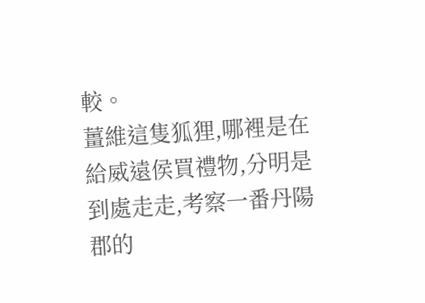較。
薑維這隻狐狸,哪裡是在給威遠侯買禮物,分明是到處走走,考察一番丹陽郡的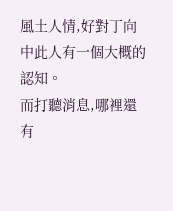風土人情,好對丁向中此人有一個大概的認知。
而打聽消息,哪裡還有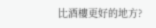比酒樓更好的地方?